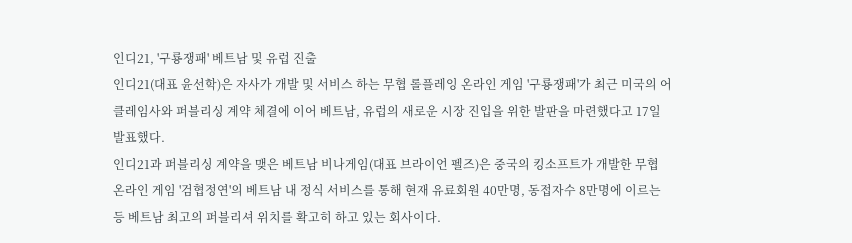인디21, '구룡쟁패' 베트남 및 유럽 진출
인디21(대표 윤선학)은 자사가 개발 및 서비스 하는 무협 롤플레잉 온라인 게임 '구룡쟁패'가 최근 미국의 어클레임사와 퍼블리싱 계약 체결에 이어 베트남, 유럽의 새로운 시장 진입을 위한 발판을 마련했다고 17일 발표했다.
인디21과 퍼블리싱 계약을 맺은 베트남 비나게임(대표 브라이언 펠즈)은 중국의 킹소프트가 개발한 무협 온라인 게임 '검협정연'의 베트남 내 정식 서비스를 통해 현재 유료회원 40만명, 동접자수 8만명에 이르는 등 베트남 최고의 퍼블리셔 위치를 확고히 하고 있는 회사이다.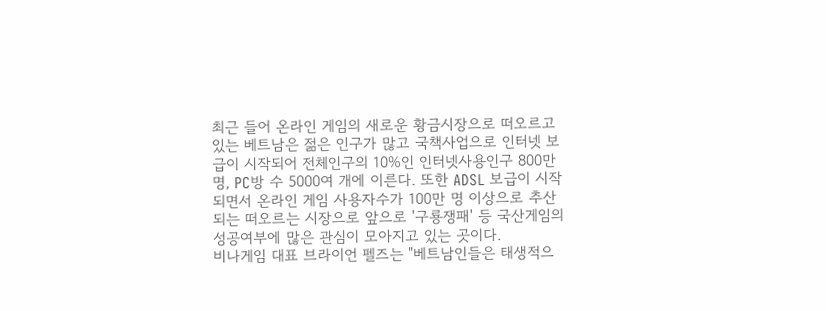최근 들어 온라인 게임의 새로운 황금시장으로 떠오르고 있는 베트남은 젊은 인구가 많고 국책사업으로 인터넷 보급이 시작되어 전체인구의 10%인 인터넷사용인구 800만 명, PC방 수 5000여 개에 이른다. 또한 ADSL 보급이 시작되면서 온라인 게임 사용자수가 100만 명 이상으로 추산되는 떠오르는 시장으로 앞으로 '구룡쟁패' 등 국산게임의 성공여부에 많은 관심이 모아지고 있는 곳이다.
비나게임 대표 브라이언 펠즈는 "베트남인들은 태생적으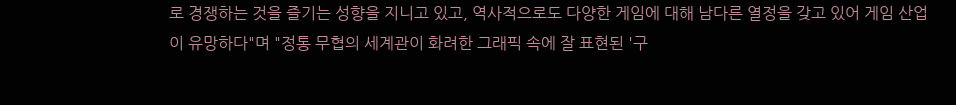로 경쟁하는 것을 즐기는 성향을 지니고 있고, 역사적으로도 다양한 게임에 대해 남다른 열정을 갖고 있어 게임 산업이 유망하다"며 "정통 무협의 세계관이 화려한 그래픽 속에 잘 표현된 '구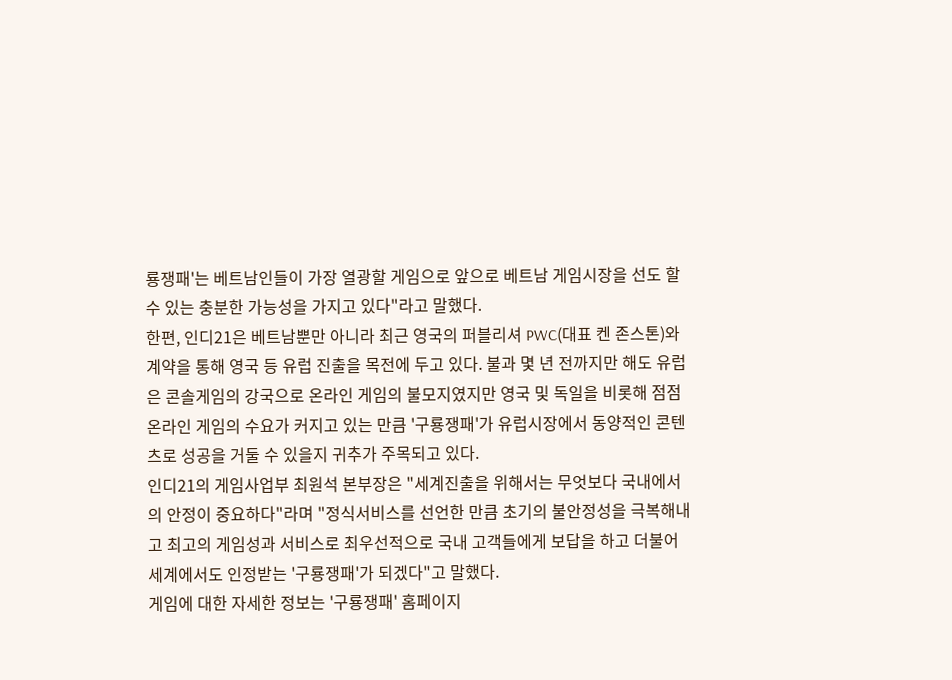룡쟁패'는 베트남인들이 가장 열광할 게임으로 앞으로 베트남 게임시장을 선도 할 수 있는 충분한 가능성을 가지고 있다"라고 말했다.
한편, 인디21은 베트남뿐만 아니라 최근 영국의 퍼블리셔 PWC(대표 켄 존스톤)와 계약을 통해 영국 등 유럽 진출을 목전에 두고 있다. 불과 몇 년 전까지만 해도 유럽은 콘솔게임의 강국으로 온라인 게임의 불모지였지만 영국 및 독일을 비롯해 점점 온라인 게임의 수요가 커지고 있는 만큼 '구룡쟁패'가 유럽시장에서 동양적인 콘텐츠로 성공을 거둘 수 있을지 귀추가 주목되고 있다.
인디21의 게임사업부 최원석 본부장은 "세계진출을 위해서는 무엇보다 국내에서의 안정이 중요하다"라며 "정식서비스를 선언한 만큼 초기의 불안정성을 극복해내고 최고의 게임성과 서비스로 최우선적으로 국내 고객들에게 보답을 하고 더불어 세계에서도 인정받는 '구룡쟁패'가 되겠다"고 말했다.
게임에 대한 자세한 정보는 '구룡쟁패' 홈페이지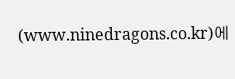(www.ninedragons.co.kr)에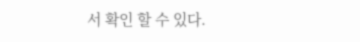서 확인 할 수 있다.